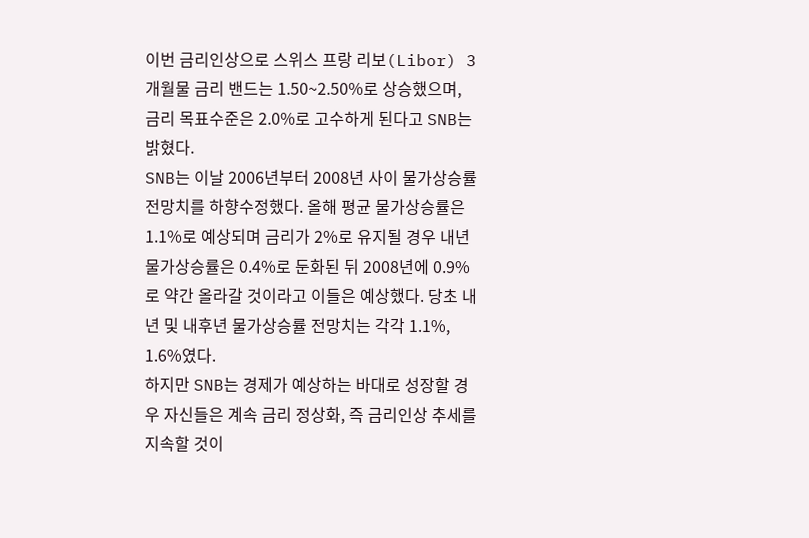이번 금리인상으로 스위스 프랑 리보(Libor) 3개월물 금리 밴드는 1.50~2.50%로 상승했으며, 금리 목표수준은 2.0%로 고수하게 된다고 SNB는 밝혔다.
SNB는 이날 2006년부터 2008년 사이 물가상승률 전망치를 하향수정했다. 올해 평균 물가상승률은 1.1%로 예상되며 금리가 2%로 유지될 경우 내년 물가상승률은 0.4%로 둔화된 뒤 2008년에 0.9%로 약간 올라갈 것이라고 이들은 예상했다. 당초 내년 및 내후년 물가상승률 전망치는 각각 1.1%, 1.6%였다.
하지만 SNB는 경제가 예상하는 바대로 성장할 경우 자신들은 계속 금리 정상화, 즉 금리인상 추세를 지속할 것이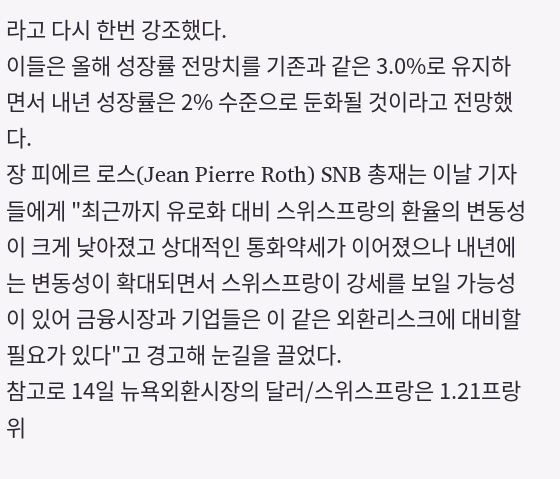라고 다시 한번 강조했다.
이들은 올해 성장률 전망치를 기존과 같은 3.0%로 유지하면서 내년 성장률은 2% 수준으로 둔화될 것이라고 전망했다.
장 피에르 로스(Jean Pierre Roth) SNB 총재는 이날 기자들에게 "최근까지 유로화 대비 스위스프랑의 환율의 변동성이 크게 낮아졌고 상대적인 통화약세가 이어졌으나 내년에는 변동성이 확대되면서 스위스프랑이 강세를 보일 가능성이 있어 금융시장과 기업들은 이 같은 외환리스크에 대비할 필요가 있다"고 경고해 눈길을 끌었다.
참고로 14일 뉴욕외환시장의 달러/스위스프랑은 1.21프랑 위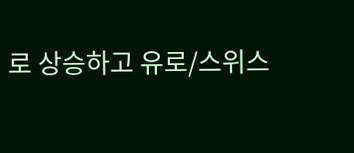로 상승하고 유로/스위스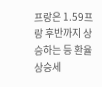프랑은 1.59프랑 후반까지 상승하는 등 환율상승세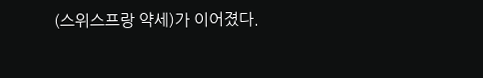(스위스프랑 약세)가 이어졌다.